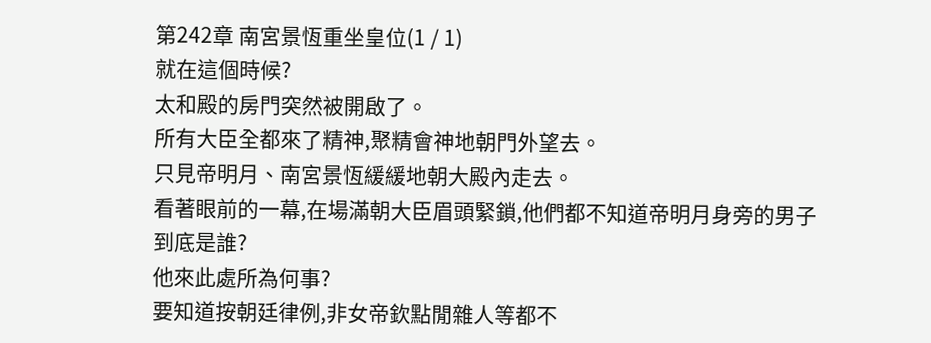第242章 南宮景恆重坐皇位(1 / 1)
就在這個時候?
太和殿的房門突然被開啟了。
所有大臣全都來了精神,聚精會神地朝門外望去。
只見帝明月、南宮景恆緩緩地朝大殿內走去。
看著眼前的一幕,在場滿朝大臣眉頭緊鎖,他們都不知道帝明月身旁的男子到底是誰?
他來此處所為何事?
要知道按朝廷律例,非女帝欽點閒雜人等都不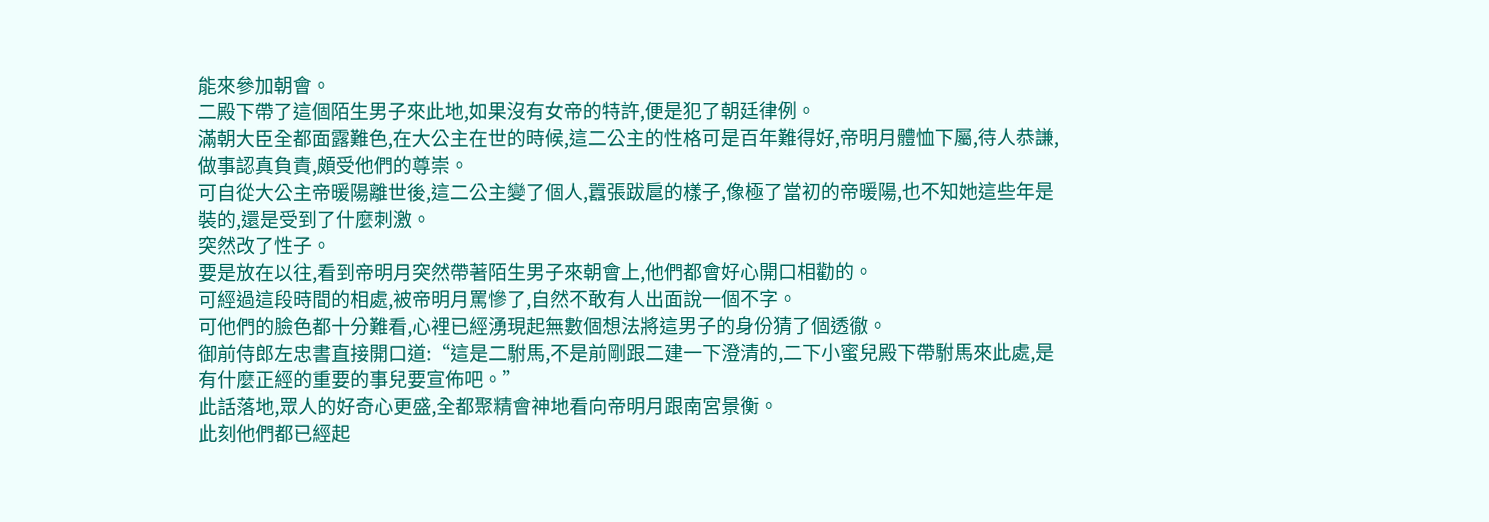能來參加朝會。
二殿下帶了這個陌生男子來此地,如果沒有女帝的特許,便是犯了朝廷律例。
滿朝大臣全都面露難色,在大公主在世的時候,這二公主的性格可是百年難得好,帝明月體恤下屬,待人恭謙,做事認真負責,頗受他們的尊崇。
可自從大公主帝暖陽離世後,這二公主變了個人,囂張跋扈的樣子,像極了當初的帝暖陽,也不知她這些年是裝的,還是受到了什麼刺激。
突然改了性子。
要是放在以往,看到帝明月突然帶著陌生男子來朝會上,他們都會好心開口相勸的。
可經過這段時間的相處,被帝明月罵慘了,自然不敢有人出面說一個不字。
可他們的臉色都十分難看,心裡已經湧現起無數個想法將這男子的身份猜了個透徹。
御前侍郎左忠書直接開口道:“這是二駙馬,不是前剛跟二建一下澄清的,二下小蜜兒殿下帶駙馬來此處,是有什麼正經的重要的事兒要宣佈吧。”
此話落地,眾人的好奇心更盛,全都聚精會神地看向帝明月跟南宮景衡。
此刻他們都已經起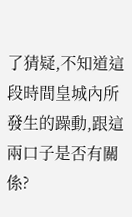了猜疑,不知道這段時間皇城內所發生的躁動,跟這兩口子是否有關係?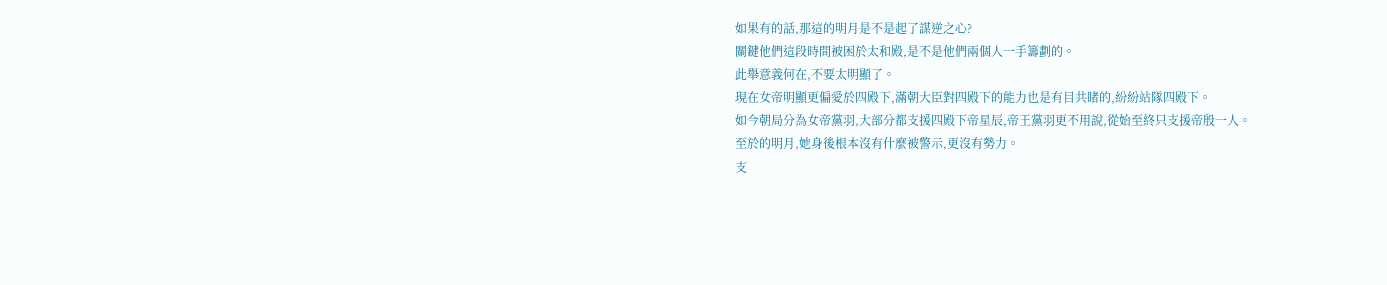如果有的話,那這的明月是不是起了謀逆之心?
關鍵他們這段時間被困於太和殿,是不是他們兩個人一手籌劃的。
此舉意義何在,不要太明顯了。
現在女帝明顯更偏愛於四殿下,滿朝大臣對四殿下的能力也是有目共睹的,紛紛站隊四殿下。
如今朝局分為女帝黨羽,大部分都支援四殿下帝星辰,帝王黨羽更不用說,從始至終只支援帝殷一人。
至於的明月,她身後根本沒有什麼被警示,更沒有勢力。
支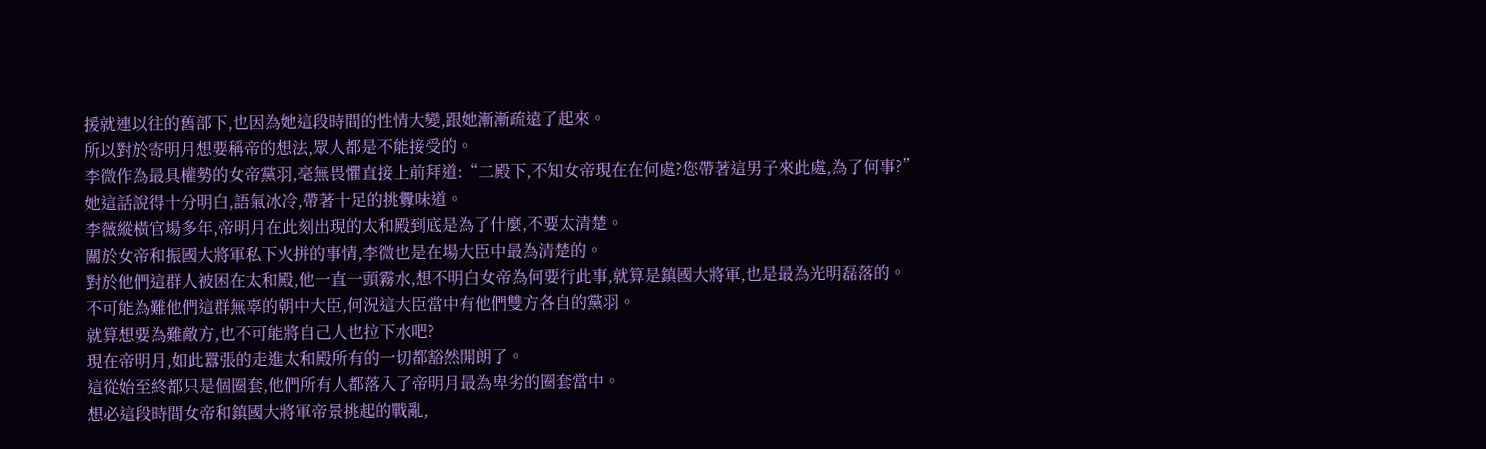援就連以往的舊部下,也因為她這段時間的性情大變,跟她漸漸疏遠了起來。
所以對於寄明月想要稱帝的想法,眾人都是不能接受的。
李微作為最具權勢的女帝黨羽,毫無畏懼直接上前拜道:“二殿下,不知女帝現在在何處?您帶著這男子來此處,為了何事?”
她這話說得十分明白,語氣冰冷,帶著十足的挑釁味道。
李薇縱橫官場多年,帝明月在此刻出現的太和殿到底是為了什麼,不要太清楚。
關於女帝和振國大將軍私下火拼的事情,李微也是在場大臣中最為清楚的。
對於他們這群人被困在太和殿,他一直一頭霧水,想不明白女帝為何要行此事,就算是鎮國大將軍,也是最為光明磊落的。
不可能為難他們這群無辜的朝中大臣,何況這大臣當中有他們雙方各自的黨羽。
就算想要為難敵方,也不可能將自己人也拉下水吧?
現在帝明月,如此囂張的走進太和殿所有的一切都豁然開朗了。
這從始至終都只是個圈套,他們所有人都落入了帝明月最為卑劣的圈套當中。
想必這段時間女帝和鎮國大將軍帝景挑起的戰亂,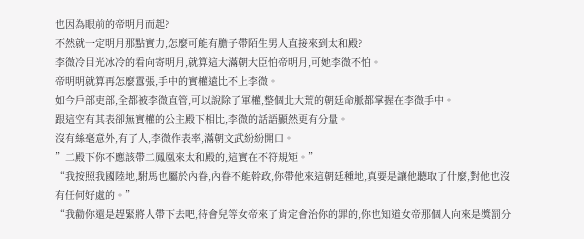也因為眼前的帝明月而起?
不然就一定明月那點實力,怎麼可能有膽子帶陌生男人直接來到太和殿?
李微冷目光冰冷的看向寄明月,就算這大滿朝大臣怕帝明月,可她李微不怕。
帝明明就算再怎麼囂張,手中的實權遠比不上李微。
如今戶部吏部,全都被李微直管,可以說除了軍權,整個北大荒的朝廷命脈都掌握在李微手中。
跟這空有其表卻無實權的公主殿下相比,李微的話語顯然更有分量。
沒有絲毫意外,有了人,李微作表率,滿朝文武紛紛開口。
”二殿下你不應該帶二鳳凰來太和殿的,這實在不符規矩。”
“我按照我國陸地,駙馬也屬於內眷,內眷不能幹政,你帶他來這朝廷種地,真要是讓他聽取了什麼,對他也沒有任何好處的。”
“我勸你還是趕緊將人帶下去吧,待會兒等女帝來了肯定會治你的罪的,你也知道女帝那個人向來是獎罰分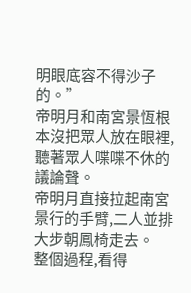明眼底容不得沙子的。”
帝明月和南宮景恆根本沒把眾人放在眼裡,聽著眾人喋喋不休的議論聲。
帝明月直接拉起南宮景行的手臂,二人並排大步朝鳳椅走去。
整個過程,看得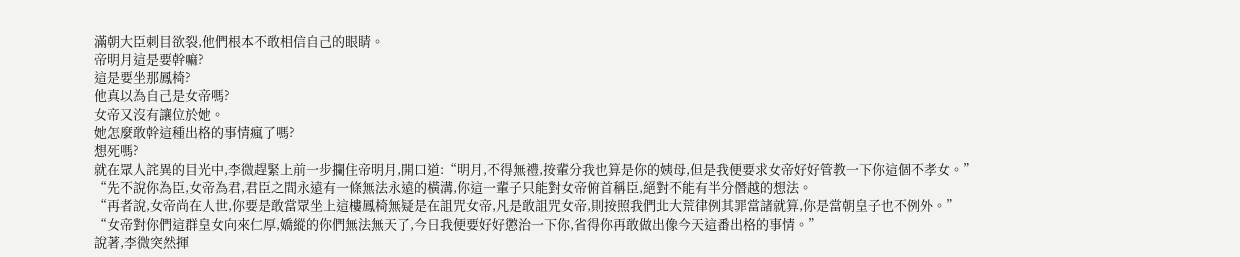滿朝大臣刺目欲裂,他們根本不敢相信自己的眼睛。
帝明月這是要幹嘛?
這是要坐那鳳椅?
他真以為自己是女帝嗎?
女帝又沒有讓位於她。
她怎麼敢幹這種出格的事情瘋了嗎?
想死嗎?
就在眾人詫異的目光中,李微趕緊上前一步攔住帝明月,開口道:“明月,不得無禮,按輩分我也算是你的姨母,但是我便要求女帝好好管教一下你這個不孝女。”
“先不說你為臣,女帝為君,君臣之間永遠有一條無法永遠的橫溝,你這一輩子只能對女帝俯首稱臣,絕對不能有半分僭越的想法。
“再者說,女帝尚在人世,你要是敢當眾坐上這樓鳳椅無疑是在詛咒女帝,凡是敢詛咒女帝,則按照我們北大荒律例其罪當諸就算,你是當朝皇子也不例外。”
“女帝對你們這群皇女向來仁厚,嬌縱的你們無法無天了,今日我便要好好懲治一下你,省得你再敢做出像今天這番出格的事情。”
說著,李微突然揮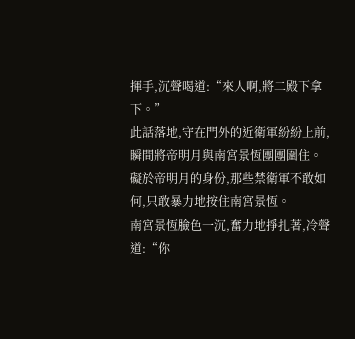揮手,沉聲喝道:“來人啊,將二殿下拿下。”
此話落地,守在門外的近衛軍紛紛上前,瞬間將帝明月與南宮景恆團團圍住。
礙於帝明月的身份,那些禁衛軍不敢如何,只敢暴力地按住南宮景恆。
南宮景恆臉色一沉,奮力地掙扎著,冷聲道:“你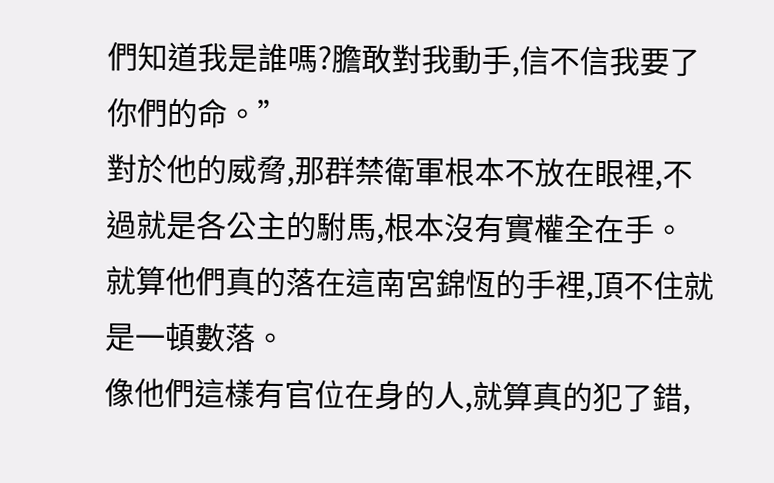們知道我是誰嗎?膽敢對我動手,信不信我要了你們的命。”
對於他的威脅,那群禁衛軍根本不放在眼裡,不過就是各公主的駙馬,根本沒有實權全在手。
就算他們真的落在這南宮錦恆的手裡,頂不住就是一頓數落。
像他們這樣有官位在身的人,就算真的犯了錯,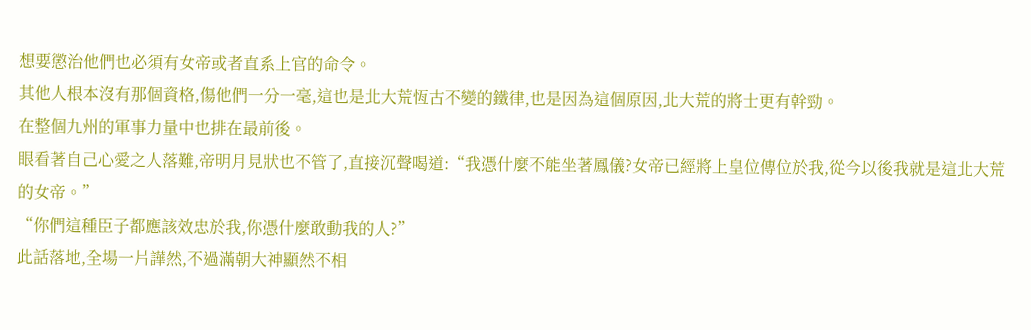想要懲治他們也必須有女帝或者直系上官的命令。
其他人根本沒有那個資格,傷他們一分一毫,這也是北大荒恆古不變的鐵律,也是因為這個原因,北大荒的將士更有幹勁。
在整個九州的軍事力量中也排在最前後。
眼看著自己心愛之人落難,帝明月見狀也不管了,直接沉聲喝道:“我憑什麼不能坐著鳳儀?女帝已經將上皇位傳位於我,從今以後我就是這北大荒的女帝。”
“你們這種臣子都應該效忠於我,你憑什麼敢動我的人?”
此話落地,全場一片譁然,不過滿朝大神顯然不相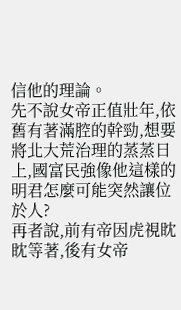信他的理論。
先不說女帝正值壯年,依舊有著滿腔的幹勁,想要將北大荒治理的蒸蒸日上,國富民強像他這樣的明君怎麼可能突然讓位於人?
再者說,前有帝因虎視眈眈等著,後有女帝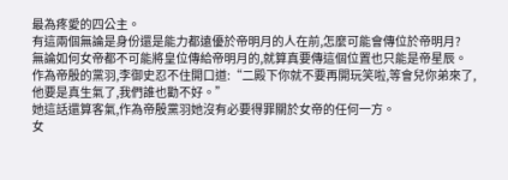最為疼愛的四公主。
有這兩個無論是身份還是能力都遠優於帝明月的人在前,怎麼可能會傳位於帝明月?
無論如何女帝都不可能將皇位傳給帝明月的,就算真要傳這個位置也只能是帝星辰。
作為帝殷的黨羽,李御史忍不住開口道:“二殿下你就不要再開玩笑啦,等會兒你弟來了,他要是真生氣了,我們誰也勸不好。”
她這話還算客氣,作為帝殷黨羽她沒有必要得罪關於女帝的任何一方。
女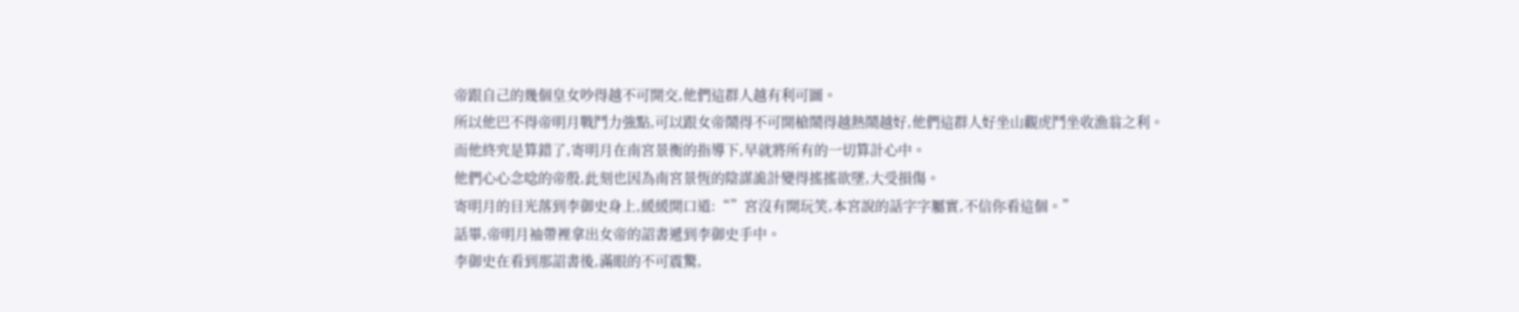帝跟自己的幾個皇女吵得越不可開交,他們這群人越有利可圖。
所以他巴不得帝明月戰鬥力強點,可以跟女帝鬧得不可開槍鬧得越熱鬧越好,他們這群人好坐山觀虎鬥坐收漁翁之利。
而他終究是算錯了,寄明月在南宮景衡的指導下,早就將所有的一切算計心中。
他們心心念唸的帝殷,此刻也因為南宮景恆的陰謀詭計變得搖搖欲墜,大受損傷。
寄明月的目光落到李御史身上,緩緩開口道:“”宮沒有開玩笑,本宮說的話字字屬實,不信你看這個。”
話畢,帝明月袖帶裡拿出女帝的詔書遞到李御史手中。
李御史在看到那詔書後,滿眼的不可震驚,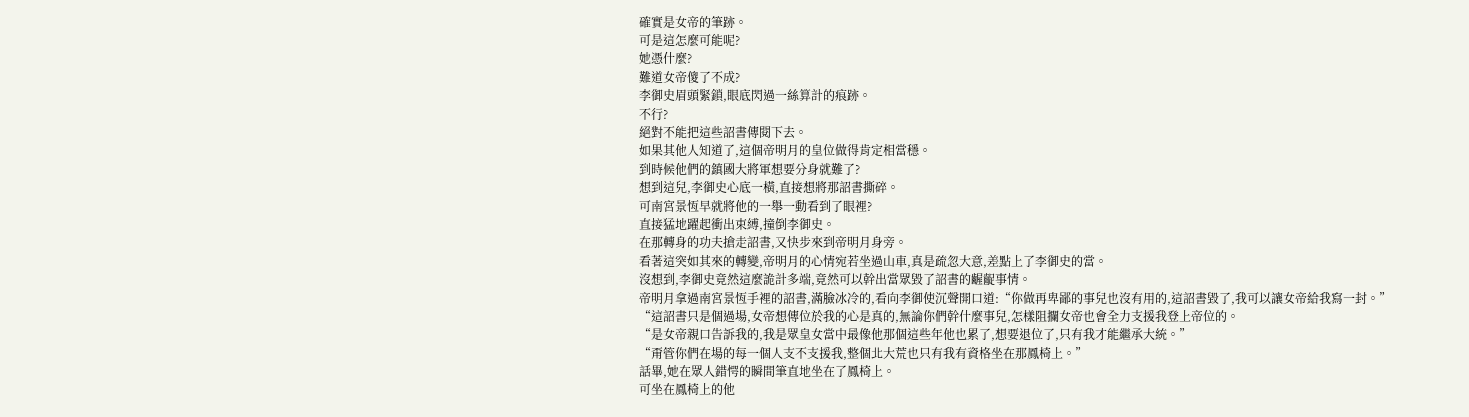確實是女帝的筆跡。
可是這怎麼可能呢?
她憑什麼?
難道女帝傻了不成?
李御史眉頭緊鎖,眼底閃過一絲算計的痕跡。
不行?
絕對不能把這些詔書傳閱下去。
如果其他人知道了,這個帝明月的皇位做得肯定相當穩。
到時候他們的鎮國大將軍想要分身就難了?
想到這兒,李御史心底一橫,直接想將那詔書撕碎。
可南宮景恆早就將他的一舉一動看到了眼裡?
直接猛地躍起衝出束縛,撞倒李御史。
在那轉身的功夫搶走詔書,又快步來到帝明月身旁。
看著這突如其來的轉變,帝明月的心情宛若坐過山車,真是疏忽大意,差點上了李御史的當。
沒想到,李御史竟然這麼詭計多端,竟然可以幹出當眾毀了詔書的齷齪事情。
帝明月拿過南宮景恆手裡的詔書,滿臉冰冷的,看向李御使沉聲開口道:“你做再卑鄙的事兒也沒有用的,這詔書毀了,我可以讓女帝給我寫一封。”
“這詔書只是個過場,女帝想傳位於我的心是真的,無論你們幹什麼事兒,怎樣阻攔女帝也會全力支援我登上帝位的。
“是女帝親口告訴我的,我是眾皇女當中最像他那個這些年他也累了,想要退位了,只有我才能繼承大統。”
“甭管你們在場的每一個人支不支援我,整個北大荒也只有我有資格坐在那鳳椅上。”
話畢,她在眾人錯愕的瞬間筆直地坐在了鳳椅上。
可坐在鳳椅上的他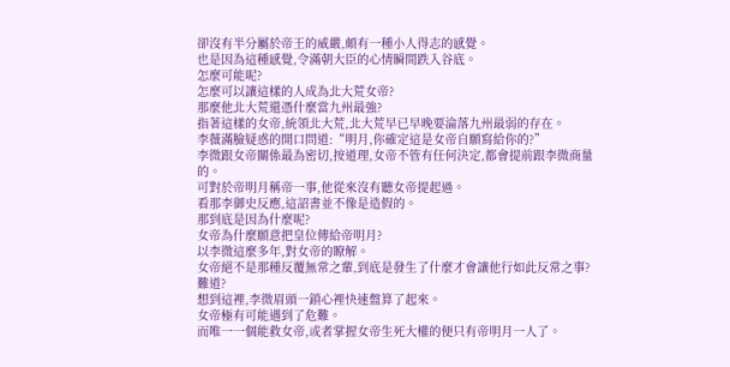卻沒有半分屬於帝王的威嚴,頗有一種小人得志的感覺。
也是因為這種感覺,令滿朝大臣的心情瞬間跌入谷底。
怎麼可能呢?
怎麼可以讓這樣的人成為北大荒女帝?
那麼他北大荒還憑什麼當九州最強?
指著這樣的女帝,統領北大荒,北大荒早已早晚要淪落九州最弱的存在。
李薇滿臉疑惑的開口問道:“明月,你確定這是女帝自願寫給你的?”
李微跟女帝關係最為密切,按道理,女帝不管有任何決定,都會提前跟李微商量的。
可對於帝明月稱帝一事,他從來沒有聽女帝提起過。
看那李御史反應,這詔書並不像是造假的。
那到底是因為什麼呢?
女帝為什麼願意把皇位傳給帝明月?
以李微這麼多年,對女帝的瞭解。
女帝絕不是那種反覆無常之輩,到底是發生了什麼才會讓他行如此反常之事?
難道?
想到這裡,李微眉頭一鎖心裡快速盤算了起來。
女帝極有可能遇到了危難。
而唯一一個能救女帝,或者掌握女帝生死大權的便只有帝明月一人了。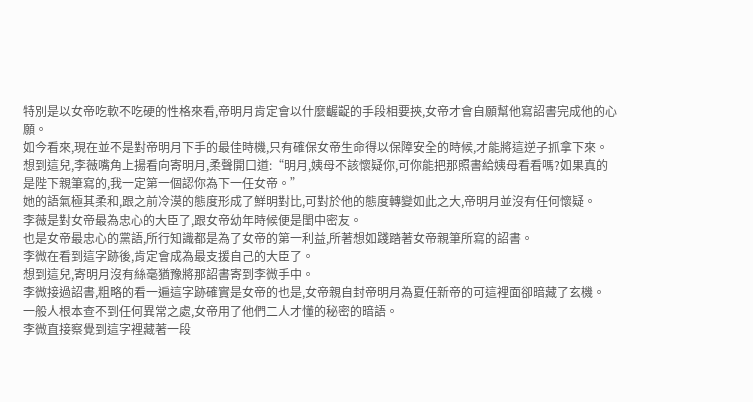特別是以女帝吃軟不吃硬的性格來看,帝明月肯定會以什麼齷齪的手段相要挾,女帝才會自願幫他寫詔書完成他的心願。
如今看來,現在並不是對帝明月下手的最佳時機,只有確保女帝生命得以保障安全的時候,才能將這逆子抓拿下來。
想到這兒,李薇嘴角上揚看向寄明月,柔聲開口道:“明月,姨母不該懷疑你,可你能把那照書給姨母看看嗎?如果真的是陛下親筆寫的,我一定第一個認你為下一任女帝。”
她的語氣極其柔和,跟之前冷漠的態度形成了鮮明對比,可對於他的態度轉變如此之大,帝明月並沒有任何懷疑。
李薇是對女帝最為忠心的大臣了,跟女帝幼年時候便是閨中密友。
也是女帝最忠心的黨語,所行知識都是為了女帝的第一利益,所著想如踐踏著女帝親筆所寫的詔書。
李微在看到這字跡後,肯定會成為最支援自己的大臣了。
想到這兒,寄明月沒有絲毫猶豫將那詔書寄到李微手中。
李微接過詔書,粗略的看一遍這字跡確實是女帝的也是,女帝親自封帝明月為夏任新帝的可這裡面卻暗藏了玄機。
一般人根本查不到任何異常之處,女帝用了他們二人才懂的秘密的暗語。
李微直接察覺到這字裡藏著一段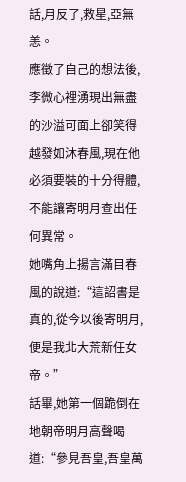話,月反了,救星,亞無恙。
應徵了自己的想法後,李微心裡湧現出無盡的沙溢可面上卻笑得越發如沐春風,現在他必須要裝的十分得體,不能讓寄明月查出任何異常。
她嘴角上揚言滿目春風的說道:“這詔書是真的,從今以後寄明月,便是我北大荒新任女帝。”
話畢,她第一個跪倒在地朝帝明月高聲喝道:“參見吾皇,吾皇萬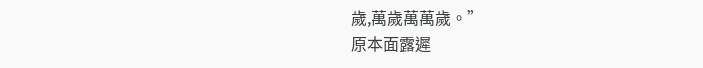歲,萬歲萬萬歲。”
原本面露遲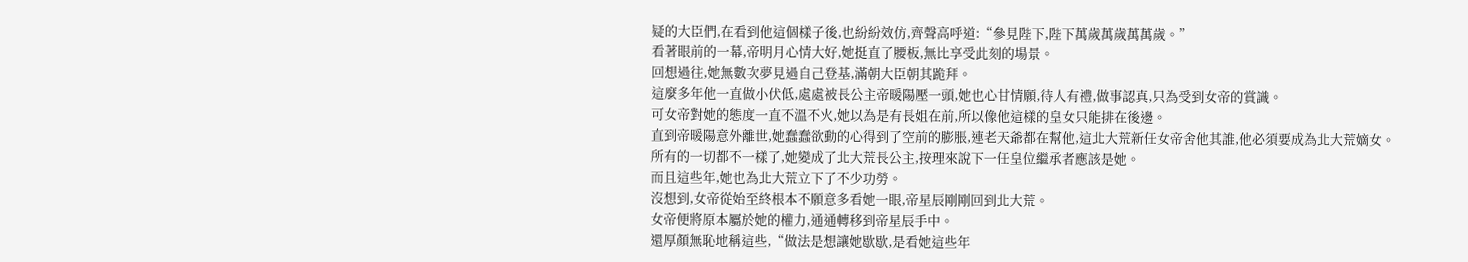疑的大臣們,在看到他這個樣子後,也紛紛效仿,齊聲高呼道:“參見陛下,陛下萬歲萬歲萬萬歲。”
看著眼前的一幕,帝明月心情大好,她挺直了腰板,無比享受此刻的場景。
回想過往,她無數次夢見過自己登基,滿朝大臣朝其跪拜。
這麼多年他一直做小伏低,處處被長公主帝暖陽壓一頭,她也心甘情願,待人有禮,做事認真,只為受到女帝的賞識。
可女帝對她的態度一直不溫不火,她以為是有長姐在前,所以像他這樣的皇女只能排在後邊。
直到帝暖陽意外離世,她蠢蠢欲動的心得到了空前的膨脹,連老天爺都在幫他,這北大荒新任女帝舍他其誰,他必須要成為北大荒嫡女。
所有的一切都不一樣了,她變成了北大荒長公主,按理來說下一任皇位繼承者應該是她。
而且這些年,她也為北大荒立下了不少功勞。
沒想到,女帝從始至終根本不願意多看她一眼,帝星辰剛剛回到北大荒。
女帝便將原本屬於她的權力,通通轉移到帝星辰手中。
還厚顏無恥地稱這些,“做法是想讓她歇歇,是看她這些年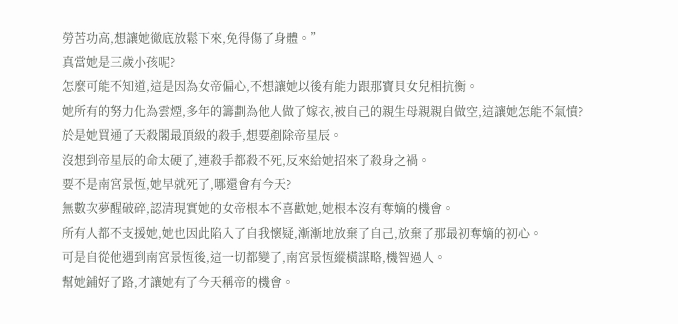勞苦功高,想讓她徹底放鬆下來,免得傷了身體。”
真當她是三歲小孩呢?
怎麼可能不知道,這是因為女帝偏心,不想讓她以後有能力跟那寶貝女兒相抗衡。
她所有的努力化為雲煙,多年的籌劃為他人做了嫁衣,被自己的親生母親親自做空,這讓她怎能不氣憤?
於是她買通了天殺閣最頂級的殺手,想要剷除帝星辰。
沒想到帝星辰的命太硬了,連殺手都殺不死,反來給她招來了殺身之禍。
要不是南宮景恆,她早就死了,哪還會有今天?
無數次夢醒破碎,認清現實她的女帝根本不喜歡她,她根本沒有奪嫡的機會。
所有人都不支援她,她也因此陷入了自我懷疑,漸漸地放棄了自己,放棄了那最初奪嫡的初心。
可是自從他遇到南宮景恆後,這一切都變了,南宮景恆縱橫謀略,機智過人。
幫她鋪好了路,才讓她有了今天稱帝的機會。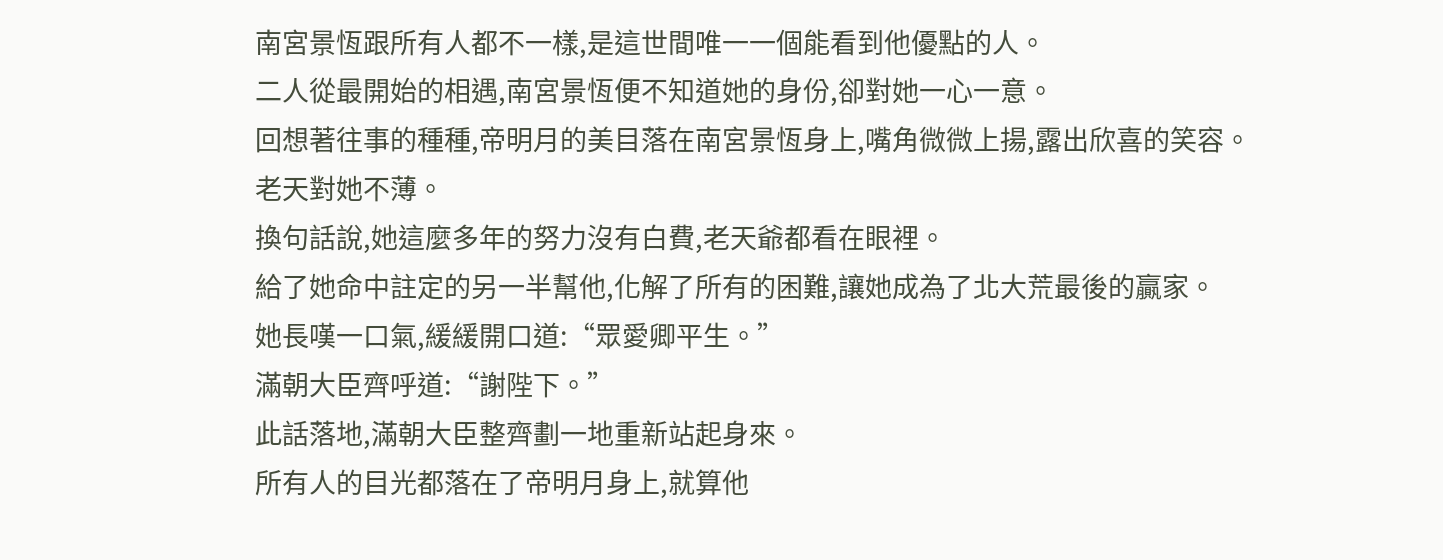南宮景恆跟所有人都不一樣,是這世間唯一一個能看到他優點的人。
二人從最開始的相遇,南宮景恆便不知道她的身份,卻對她一心一意。
回想著往事的種種,帝明月的美目落在南宮景恆身上,嘴角微微上揚,露出欣喜的笑容。
老天對她不薄。
換句話說,她這麼多年的努力沒有白費,老天爺都看在眼裡。
給了她命中註定的另一半幫他,化解了所有的困難,讓她成為了北大荒最後的贏家。
她長嘆一口氣,緩緩開口道:“眾愛卿平生。”
滿朝大臣齊呼道:“謝陛下。”
此話落地,滿朝大臣整齊劃一地重新站起身來。
所有人的目光都落在了帝明月身上,就算他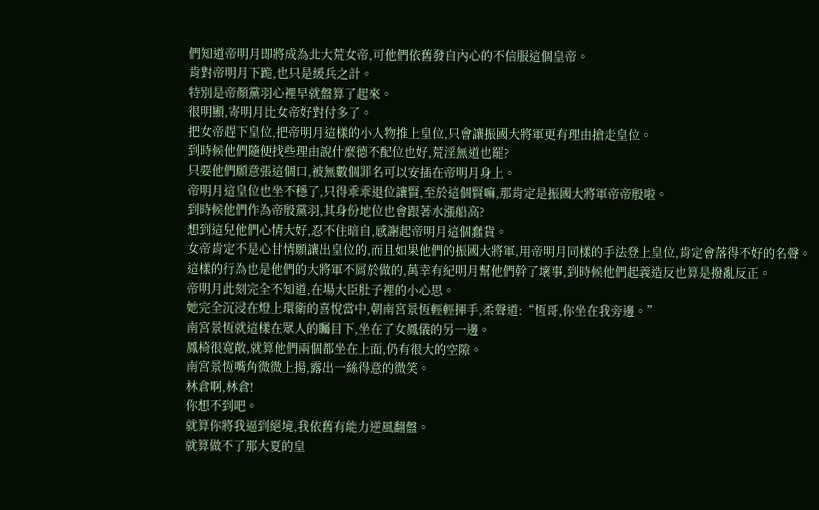們知道帝明月即將成為北大荒女帝,可他們依舊發自內心的不信服這個皇帝。
肯對帝明月下跪,也只是緩兵之計。
特別是帝顏黨羽心裡早就盤算了起來。
很明顯,寄明月比女帝好對付多了。
把女帝趕下皇位,把帝明月這樣的小人物推上皇位,只會讓振國大將軍更有理由搶走皇位。
到時候他們隨便找些理由說什麼德不配位也好,荒淫無道也罷?
只要他們願意張這個口,被無數個罪名可以安插在帝明月身上。
帝明月這皇位也坐不穩了,只得乖乖退位讓賢,至於這個賢嘛,那肯定是振國大將軍帝帝殷啦。
到時候他們作為帝殷黨羽,其身份地位也會跟著水漲船高?
想到這兒他們心情大好,忍不住暗自,感謝起帝明月這個蠢貨。
女帝肯定不是心甘情願讓出皇位的,而且如果他們的振國大將軍,用帝明月同樣的手法登上皇位,肯定會落得不好的名聲。
這樣的行為也是他們的大將軍不屑於做的,萬幸有紀明月幫他們幹了壞事,到時候他們起義造反也算是撥亂反正。
帝明月此刻完全不知道,在場大臣肚子裡的小心思。
她完全沉浸在燈上環衛的喜悅當中,朝南宮景恆輕輕揮手,柔聲道:“恆哥,你坐在我旁邊。”
南宮景恆就這樣在眾人的矚目下,坐在了女鳳儀的另一邊。
鳳椅很寬敞,就算他們兩個都坐在上面,仍有很大的空隙。
南宮景恆嘴角微微上揚,露出一絲得意的微笑。
林倉啊,林倉!
你想不到吧。
就算你將我逼到絕境,我依舊有能力逆風翻盤。
就算做不了那大夏的皇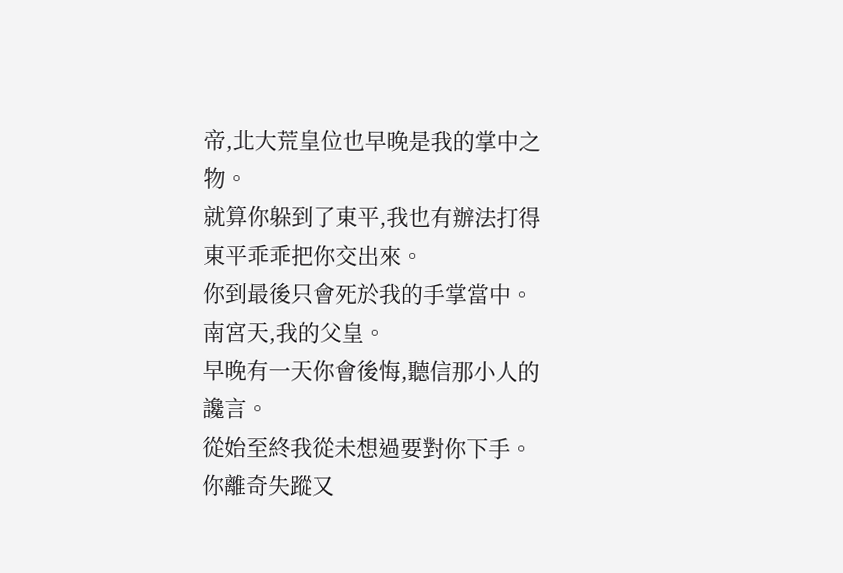帝,北大荒皇位也早晚是我的掌中之物。
就算你躲到了東平,我也有辦法打得東平乖乖把你交出來。
你到最後只會死於我的手掌當中。
南宮天,我的父皇。
早晚有一天你會後悔,聽信那小人的讒言。
從始至終我從未想過要對你下手。
你離奇失蹤又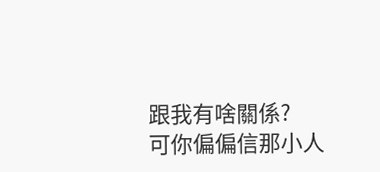跟我有啥關係?
可你偏偏信那小人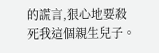的謊言,狠心地要殺死我這個親生兒子。